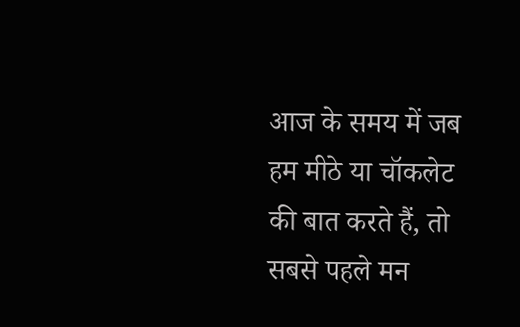आज के समय में जब हम मीठे या चॉकलेट की बात करते हैं, तो सबसे पहले मन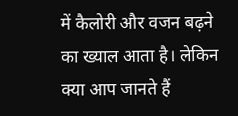में कैलोरी और वजन बढ़ने का ख्याल आता है। लेकिन क्या आप जानते हैं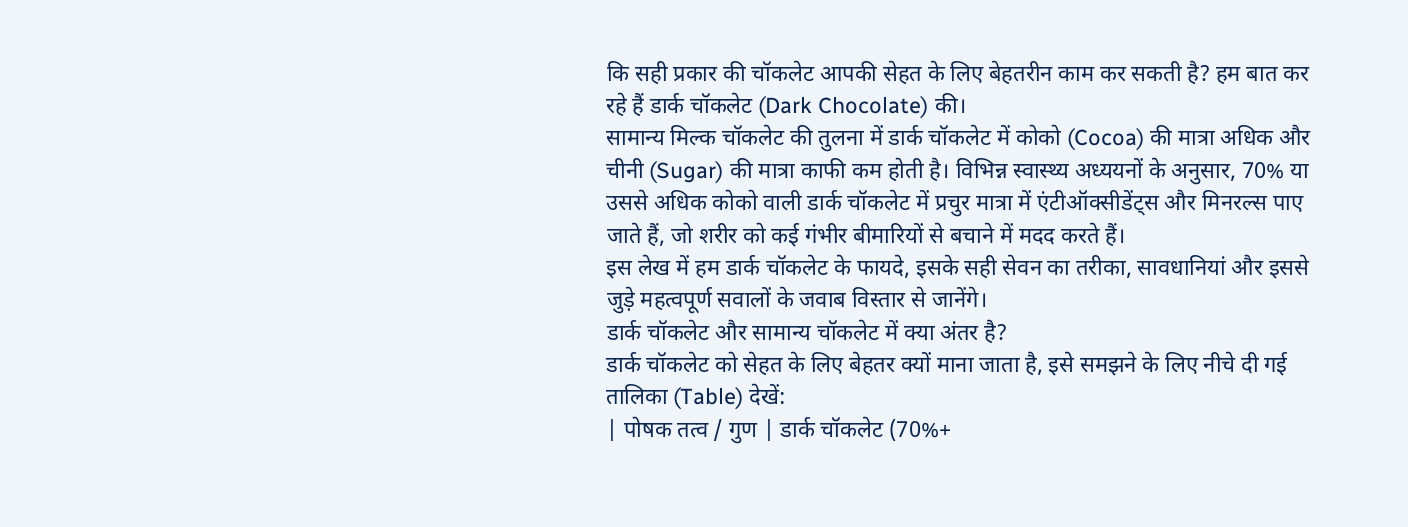कि सही प्रकार की चॉकलेट आपकी सेहत के लिए बेहतरीन काम कर सकती है? हम बात कर रहे हैं डार्क चॉकलेट (Dark Chocolate) की।
सामान्य मिल्क चॉकलेट की तुलना में डार्क चॉकलेट में कोको (Cocoa) की मात्रा अधिक और चीनी (Sugar) की मात्रा काफी कम होती है। विभिन्न स्वास्थ्य अध्ययनों के अनुसार, 70% या उससे अधिक कोको वाली डार्क चॉकलेट में प्रचुर मात्रा में एंटीऑक्सीडेंट्स और मिनरल्स पाए जाते हैं, जो शरीर को कई गंभीर बीमारियों से बचाने में मदद करते हैं।
इस लेख में हम डार्क चॉकलेट के फायदे, इसके सही सेवन का तरीका, सावधानियां और इससे जुड़े महत्वपूर्ण सवालों के जवाब विस्तार से जानेंगे।
डार्क चॉकलेट और सामान्य चॉकलेट में क्या अंतर है?
डार्क चॉकलेट को सेहत के लिए बेहतर क्यों माना जाता है, इसे समझने के लिए नीचे दी गई तालिका (Table) देखें:
| पोषक तत्व / गुण | डार्क चॉकलेट (70%+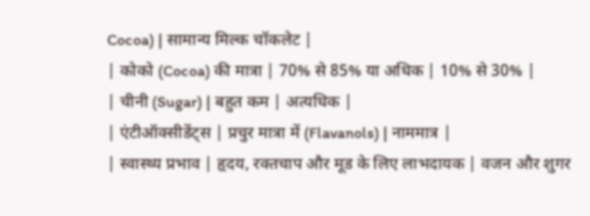Cocoa) | सामान्य मिल्क चॉकलेट |
| कोको (Cocoa) की मात्रा | 70% से 85% या अधिक | 10% से 30% |
| चीनी (Sugar) | बहुत कम | अत्यधिक |
| एंटीऑक्सीडेंट्स | प्रचुर मात्रा में (Flavanols) | नाममात्र |
| स्वास्थ्य प्रभाव | हृदय, रक्तचाप और मूड के लिए लाभदायक | वजन और शुगर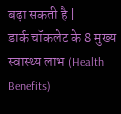बढ़ा सकती है |
डार्क चॉकलेट के 8 मुख्य स्वास्थ्य लाभ (Health Benefits)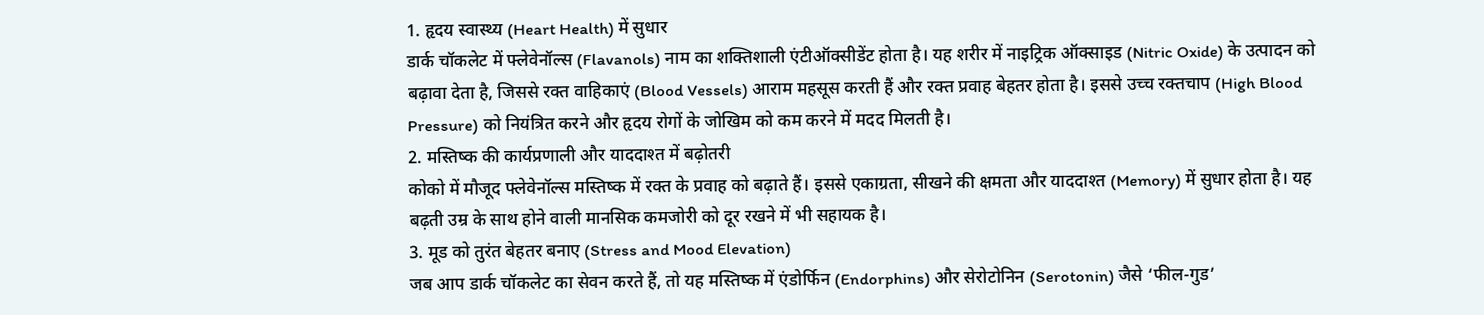1. हृदय स्वास्थ्य (Heart Health) में सुधार
डार्क चॉकलेट में फ्लेवेनॉल्स (Flavanols) नाम का शक्तिशाली एंटीऑक्सीडेंट होता है। यह शरीर में नाइट्रिक ऑक्साइड (Nitric Oxide) के उत्पादन को बढ़ावा देता है, जिससे रक्त वाहिकाएं (Blood Vessels) आराम महसूस करती हैं और रक्त प्रवाह बेहतर होता है। इससे उच्च रक्तचाप (High Blood Pressure) को नियंत्रित करने और हृदय रोगों के जोखिम को कम करने में मदद मिलती है।
2. मस्तिष्क की कार्यप्रणाली और याददाश्त में बढ़ोतरी
कोको में मौजूद फ्लेवेनॉल्स मस्तिष्क में रक्त के प्रवाह को बढ़ाते हैं। इससे एकाग्रता, सीखने की क्षमता और याददाश्त (Memory) में सुधार होता है। यह बढ़ती उम्र के साथ होने वाली मानसिक कमजोरी को दूर रखने में भी सहायक है।
3. मूड को तुरंत बेहतर बनाए (Stress and Mood Elevation)
जब आप डार्क चॉकलेट का सेवन करते हैं, तो यह मस्तिष्क में एंडोर्फिन (Endorphins) और सेरोटोनिन (Serotonin) जैसे ‘फील-गुड’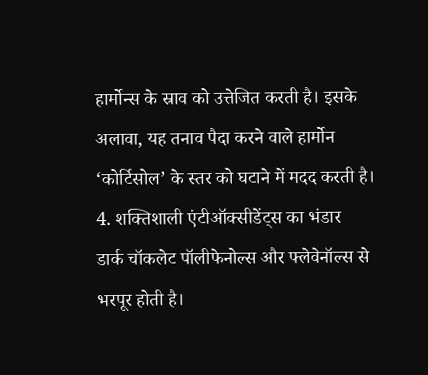हार्मोन्स के स्राव को उत्तेजित करती है। इसके अलावा, यह तनाव पैदा करने वाले हार्मोन ‘कोर्टिसोल’ के स्तर को घटाने में मदद करती है।
4. शक्तिशाली एंटीऑक्सीडेंट्स का भंडार
डार्क चॉकलेट पॉलीफेनोल्स और फ्लेवेनॉल्स से भरपूर होती है।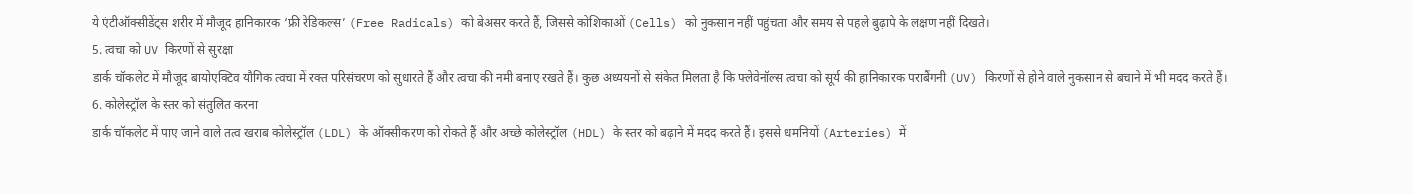ये एंटीऑक्सीडेंट्स शरीर में मौजूद हानिकारक ‘फ्री रेडिकल्स’ (Free Radicals) को बेअसर करते हैं, जिससे कोशिकाओं (Cells) को नुकसान नहीं पहुंचता और समय से पहले बुढ़ापे के लक्षण नहीं दिखते।
5. त्वचा को UV किरणों से सुरक्षा
डार्क चॉकलेट में मौजूद बायोएक्टिव यौगिक त्वचा में रक्त परिसंचरण को सुधारते हैं और त्वचा की नमी बनाए रखते हैं। कुछ अध्ययनों से संकेत मिलता है कि फ्लेवेनॉल्स त्वचा को सूर्य की हानिकारक पराबैंगनी (UV) किरणों से होने वाले नुकसान से बचाने में भी मदद करते हैं।
6. कोलेस्ट्रॉल के स्तर को संतुलित करना
डार्क चॉकलेट में पाए जाने वाले तत्व खराब कोलेस्ट्रॉल (LDL) के ऑक्सीकरण को रोकते हैं और अच्छे कोलेस्ट्रॉल (HDL) के स्तर को बढ़ाने में मदद करते हैं। इससे धमनियों (Arteries) में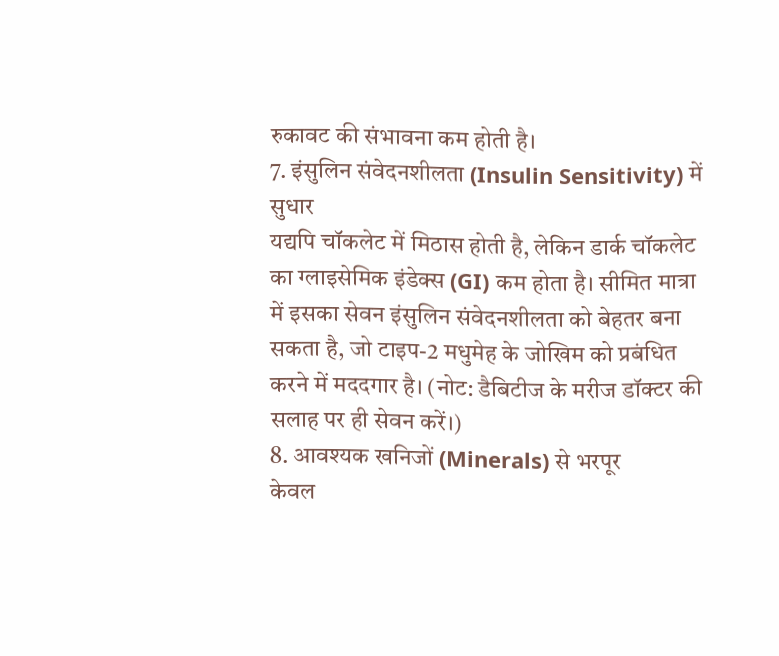रुकावट की संभावना कम होती है।
7. इंसुलिन संवेदनशीलता (Insulin Sensitivity) में सुधार
यद्यपि चॉकलेट में मिठास होती है, लेकिन डार्क चॉकलेट का ग्लाइसेमिक इंडेक्स (GI) कम होता है। सीमित मात्रा में इसका सेवन इंसुलिन संवेदनशीलता को बेहतर बना सकता है, जो टाइप-2 मधुमेह के जोखिम को प्रबंधित करने में मददगार है। (नोट: डैबिटीज के मरीज डॉक्टर की सलाह पर ही सेवन करें।)
8. आवश्यक खनिजों (Minerals) से भरपूर
केवल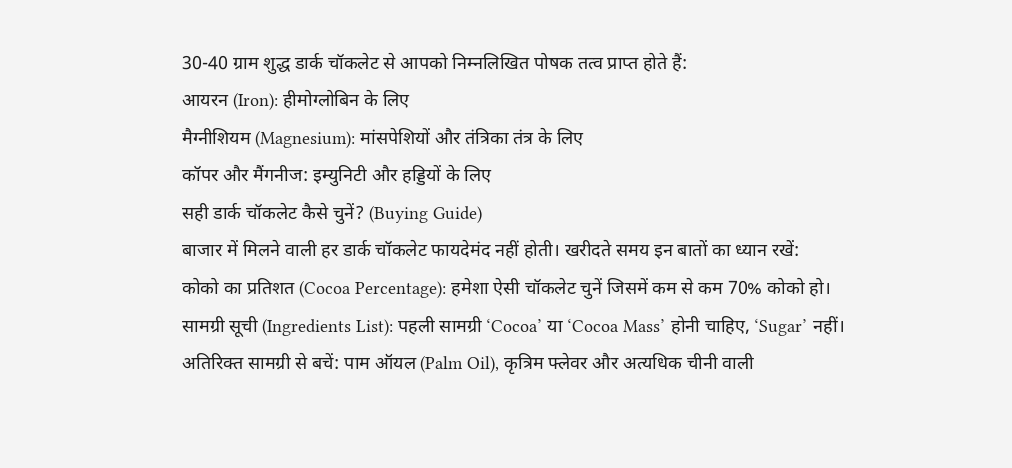30-40 ग्राम शुद्ध डार्क चॉकलेट से आपको निम्नलिखित पोषक तत्व प्राप्त होते हैं:
आयरन (Iron): हीमोग्लोबिन के लिए
मैग्नीशियम (Magnesium): मांसपेशियों और तंत्रिका तंत्र के लिए
कॉपर और मैंगनीज: इम्युनिटी और हड्डियों के लिए
सही डार्क चॉकलेट कैसे चुनें? (Buying Guide)
बाजार में मिलने वाली हर डार्क चॉकलेट फायदेमंद नहीं होती। खरीदते समय इन बातों का ध्यान रखें:
कोको का प्रतिशत (Cocoa Percentage): हमेशा ऐसी चॉकलेट चुनें जिसमें कम से कम 70% कोको हो।
सामग्री सूची (Ingredients List): पहली सामग्री ‘Cocoa’ या ‘Cocoa Mass’ होनी चाहिए, ‘Sugar’ नहीं।
अतिरिक्त सामग्री से बचें: पाम ऑयल (Palm Oil), कृत्रिम फ्लेवर और अत्यधिक चीनी वाली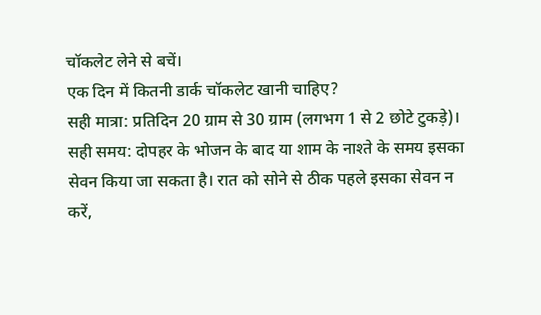चॉकलेट लेने से बचें।
एक दिन में कितनी डार्क चॉकलेट खानी चाहिए?
सही मात्रा: प्रतिदिन 20 ग्राम से 30 ग्राम (लगभग 1 से 2 छोटे टुकड़े)।
सही समय: दोपहर के भोजन के बाद या शाम के नाश्ते के समय इसका सेवन किया जा सकता है। रात को सोने से ठीक पहले इसका सेवन न करें,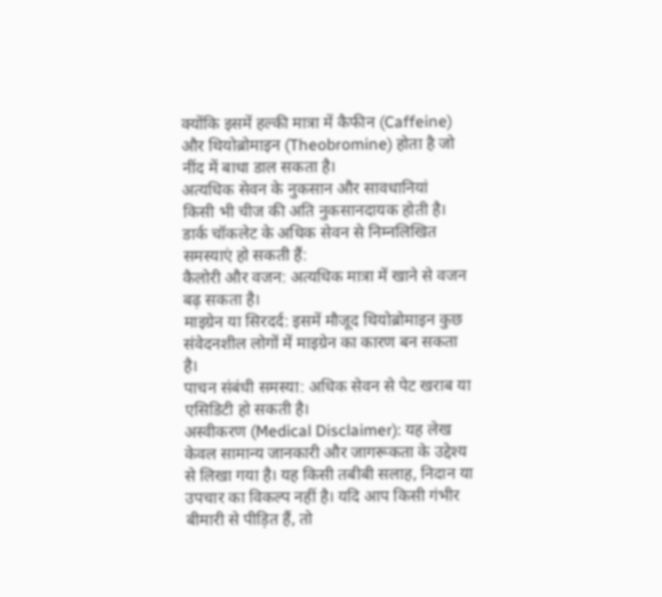क्योंकि इसमें हल्की मात्रा में कैफीन (Caffeine) और थियोब्रोमाइन (Theobromine) होता है जो नींद में बाधा डाल सकता है।
अत्यधिक सेवन के नुकसान और सावधानियां
किसी भी चीज की अति नुकसानदायक होती है। डार्क चॉकलेट के अधिक सेवन से निम्नलिखित समस्याएं हो सकती हैं:
कैलोरी और वजन: अत्यधिक मात्रा में खाने से वजन बढ़ सकता है।
माइग्रेन या सिरदर्द: इसमें मौजूद थियोब्रोमाइन कुछ संवेदनशील लोगों में माइग्रेन का कारण बन सकता है।
पाचन संबंधी समस्या: अधिक सेवन से पेट खराब या एसिडिटी हो सकती है।
अस्वीकरण (Medical Disclaimer): यह लेख केवल सामान्य जानकारी और जागरूकता के उद्देश्य से लिखा गया है। यह किसी तबीबी सलाह, निदान या उपचार का विकल्प नहीं है। यदि आप किसी गंभीर बीमारी से पीड़ित हैं, तो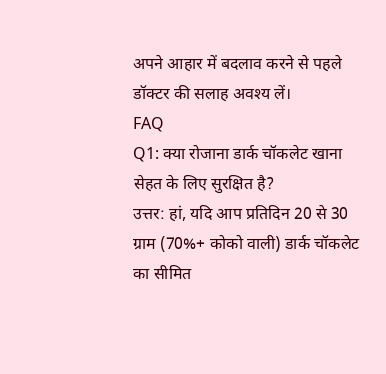अपने आहार में बदलाव करने से पहले डॉक्टर की सलाह अवश्य लें।
FAQ
Q1: क्या रोजाना डार्क चॉकलेट खाना सेहत के लिए सुरक्षित है?
उत्तर: हां, यदि आप प्रतिदिन 20 से 30 ग्राम (70%+ कोको वाली) डार्क चॉकलेट का सीमित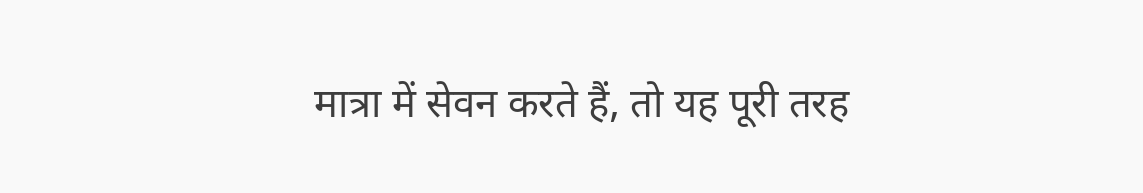मात्रा में सेवन करते हैं, तो यह पूरी तरह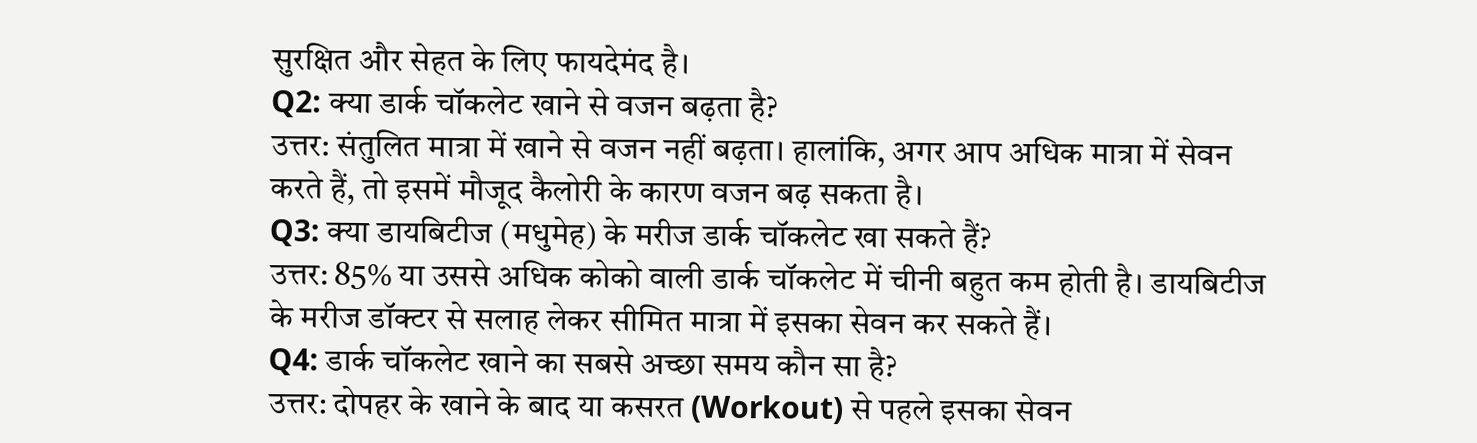सुरक्षित और सेहत के लिए फायदेमंद है।
Q2: क्या डार्क चॉकलेट खाने से वजन बढ़ता है?
उत्तर: संतुलित मात्रा में खाने से वजन नहीं बढ़ता। हालांकि, अगर आप अधिक मात्रा में सेवन करते हैं, तो इसमें मौजूद कैलोरी के कारण वजन बढ़ सकता है।
Q3: क्या डायबिटीज (मधुमेह) के मरीज डार्क चॉकलेट खा सकते हैं?
उत्तर: 85% या उससे अधिक कोको वाली डार्क चॉकलेट में चीनी बहुत कम होती है। डायबिटीज के मरीज डॉक्टर से सलाह लेकर सीमित मात्रा में इसका सेवन कर सकते हैं।
Q4: डार्क चॉकलेट खाने का सबसे अच्छा समय कौन सा है?
उत्तर: दोपहर के खाने के बाद या कसरत (Workout) से पहले इसका सेवन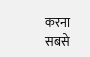करना सबसे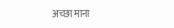अच्छा माना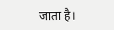जाता है।